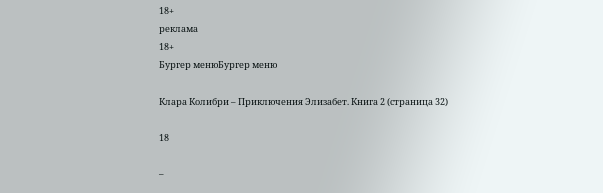18+
реклама
18+
Бургер менюБургер меню

Клара Колибри – Приключения Элизабет. Книга 2 (страница 32)

18

–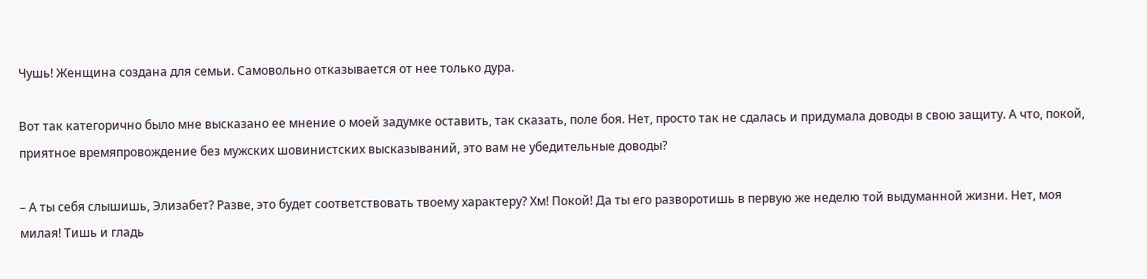Чушь! Женщина создана для семьи. Самовольно отказывается от нее только дура.

Вот так категорично было мне высказано ее мнение о моей задумке оставить, так сказать, поле боя. Нет, просто так не сдалась и придумала доводы в свою защиту. А что, покой, приятное времяпровождение без мужских шовинистских высказываний, это вам не убедительные доводы?

– А ты себя слышишь, Элизабет? Разве, это будет соответствовать твоему характеру? Хм! Покой! Да ты его разворотишь в первую же неделю той выдуманной жизни. Нет, моя милая! Тишь и гладь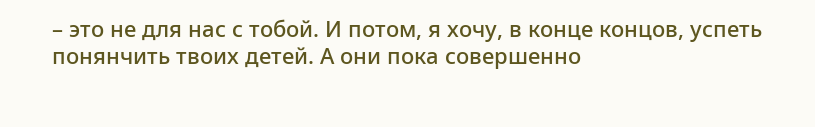– это не для нас с тобой. И потом, я хочу, в конце концов, успеть понянчить твоих детей. А они пока совершенно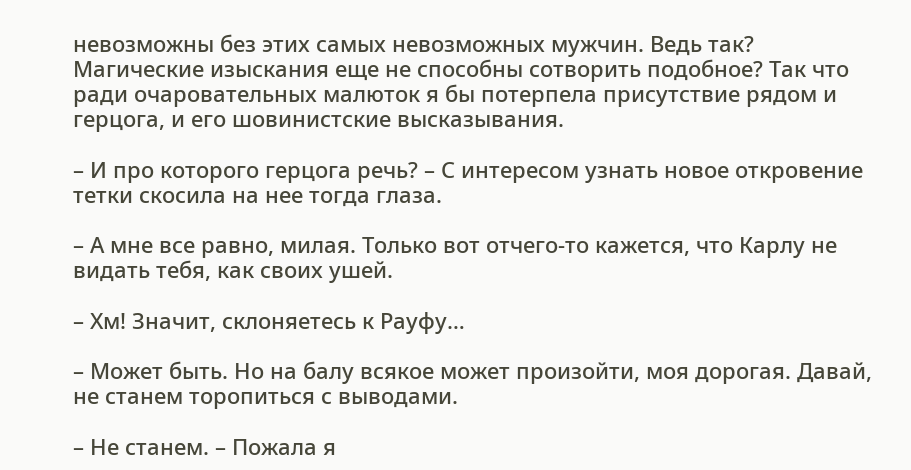невозможны без этих самых невозможных мужчин. Ведь так? Магические изыскания еще не способны сотворить подобное? Так что ради очаровательных малюток я бы потерпела присутствие рядом и герцога, и его шовинистские высказывания.

– И про которого герцога речь? – С интересом узнать новое откровение тетки скосила на нее тогда глаза.

– А мне все равно, милая. Только вот отчего-то кажется, что Карлу не видать тебя, как своих ушей.

– Хм! Значит, склоняетесь к Рауфу…

– Может быть. Но на балу всякое может произойти, моя дорогая. Давай, не станем торопиться с выводами.

– Не станем. – Пожала я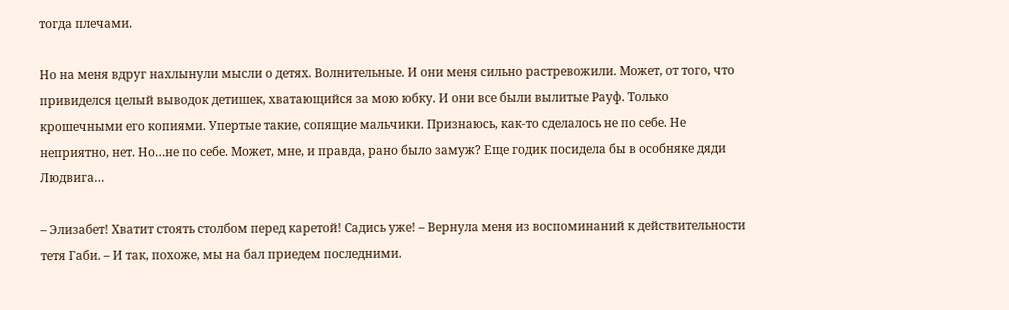тогда плечами.

Но на меня вдруг нахлынули мысли о детях. Волнительные. И они меня сильно растревожили. Может, от того, что привиделся целый выводок детишек, хватающийся за мою юбку. И они все были вылитые Рауф. Только крошечными его копиями. Упертые такие, сопящие мальчики. Признаюсь, как-то сделалось не по себе. Не неприятно, нет. Но…не по себе. Может, мне, и правда, рано было замуж? Еще годик посидела бы в особняке дяди Людвига…

– Элизабет! Хватит стоять столбом перед каретой! Садись уже! – Вернула меня из воспоминаний к действительности тетя Габи. – И так, похоже, мы на бал приедем последними.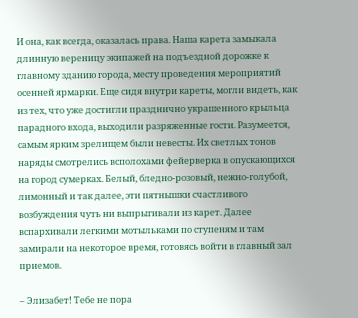И она, как всегда, оказалась права. Наша карета замыкала длинную вереницу экипажей на подъездной дорожке к главному зданию города, месту проведения мероприятий осенней ярмарки. Еще сидя внутри кареты, могли видеть, как из тех, что уже достигли празднично украшенного крыльца парадного входа, выходили разряженные гости. Разумеется, самым ярким зрелищем были невесты. Их светлых тонов наряды смотрелись всполохами фейерверка в опускающихся на город сумерках. Белый, бледно-розовый, нежно-голубой, лимонный и так далее, эти пятнышки счастливого возбуждения чуть ни выпрыгивали из карет. Далее вспархивали легкими мотыльками по ступеням и там замирали на некоторое время, готовясь войти в главный зал приемов.

– Элизабет! Тебе не пора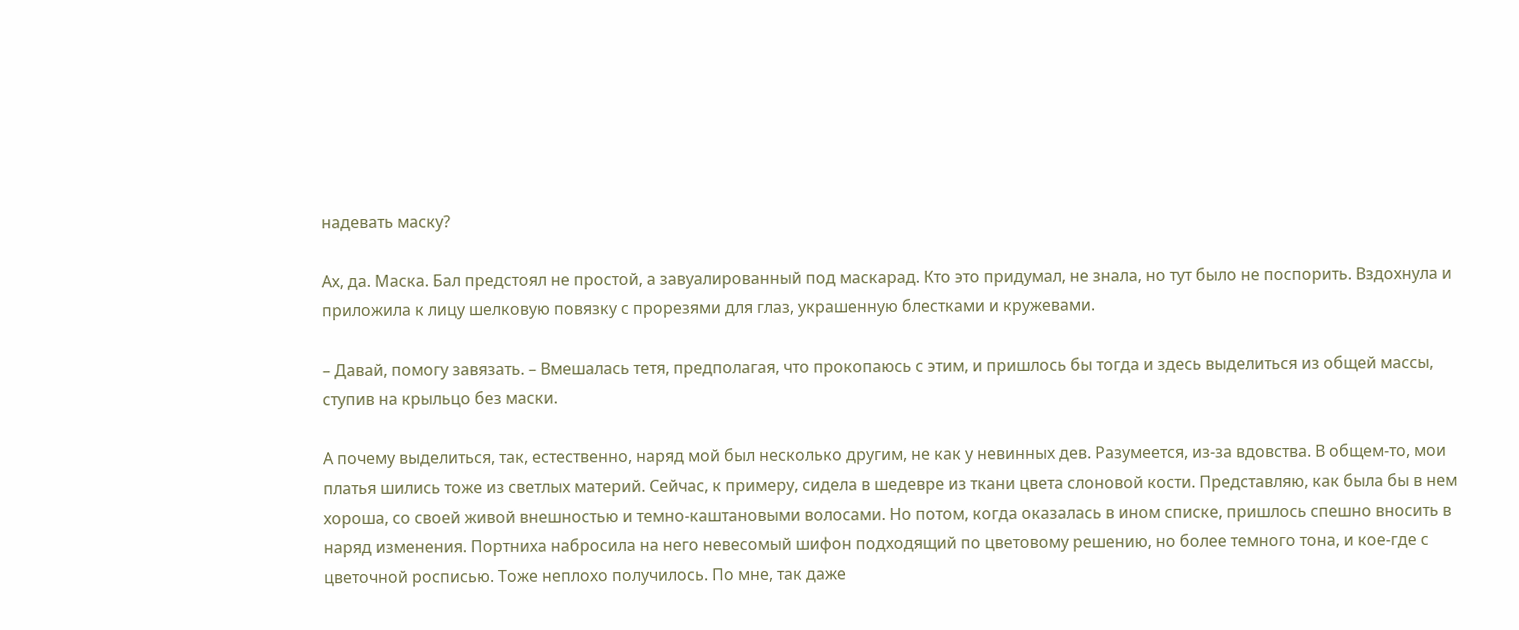надевать маску?

Ах, да. Маска. Бал предстоял не простой, а завуалированный под маскарад. Кто это придумал, не знала, но тут было не поспорить. Вздохнула и приложила к лицу шелковую повязку с прорезями для глаз, украшенную блестками и кружевами.

– Давай, помогу завязать. – Вмешалась тетя, предполагая, что прокопаюсь с этим, и пришлось бы тогда и здесь выделиться из общей массы, ступив на крыльцо без маски.

А почему выделиться, так, естественно, наряд мой был несколько другим, не как у невинных дев. Разумеется, из-за вдовства. В общем-то, мои платья шились тоже из светлых материй. Сейчас, к примеру, сидела в шедевре из ткани цвета слоновой кости. Представляю, как была бы в нем хороша, со своей живой внешностью и темно-каштановыми волосами. Но потом, когда оказалась в ином списке, пришлось спешно вносить в наряд изменения. Портниха набросила на него невесомый шифон подходящий по цветовому решению, но более темного тона, и кое-где с цветочной росписью. Тоже неплохо получилось. По мне, так даже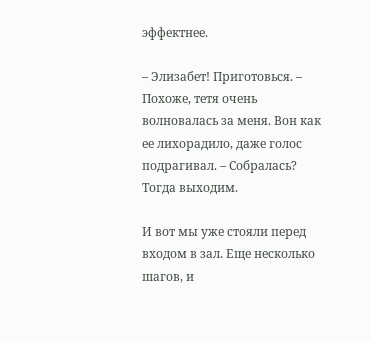эффектнее.

– Элизабет! Приготовься. – Похоже, тетя очень волновалась за меня. Вон как ее лихорадило, даже голос подрагивал. – Собралась? Тогда выходим.

И вот мы уже стояли перед входом в зал. Еще несколько шагов, и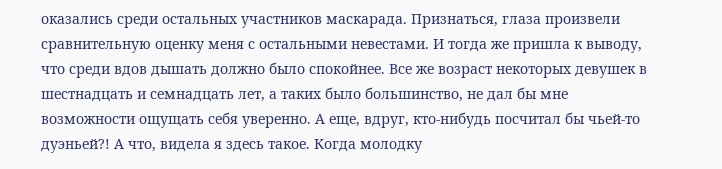оказались среди остальных участников маскарада. Признаться, глаза произвели сравнительную оценку меня с остальными невестами. И тогда же пришла к выводу, что среди вдов дышать должно было спокойнее. Все же возраст некоторых девушек в шестнадцать и семнадцать лет, а таких было большинство, не дал бы мне возможности ощущать себя уверенно. А еще, вдруг, кто-нибудь посчитал бы чьей-то дуэньей?! А что, видела я здесь такое. Когда молодку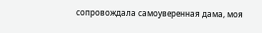сопровождала самоуверенная дама, моя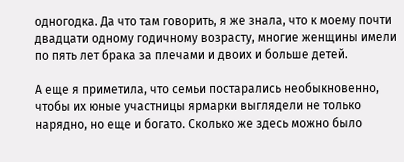одногодка. Да что там говорить, я же знала, что к моему почти двадцати одному годичному возрасту, многие женщины имели по пять лет брака за плечами и двоих и больше детей.

А еще я приметила, что семьи постарались необыкновенно, чтобы их юные участницы ярмарки выглядели не только нарядно, но еще и богато. Сколько же здесь можно было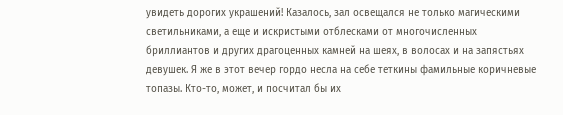увидеть дорогих украшений! Казалось, зал освещался не только магическими светильниками, а еще и искристыми отблесками от многочисленных бриллиантов и других драгоценных камней на шеях, в волосах и на запястьях девушек. Я же в этот вечер гордо несла на себе теткины фамильные коричневые топазы. Кто-то, может, и посчитал бы их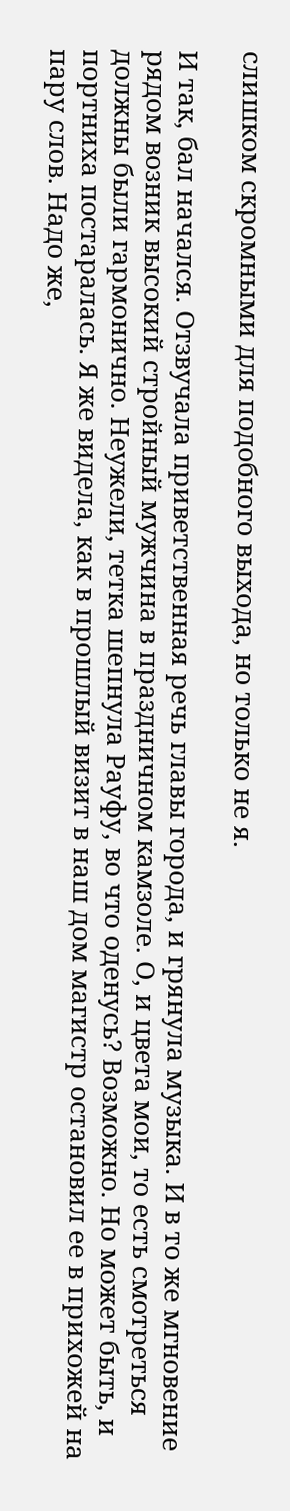слишком скромными для подобного выхода, но только не я.

И так, бал начался. Отзвучала приветственная речь главы города, и грянула музыка. И в то же мгновение рядом возник высокий стройный мужчина в праздничном камзоле. О, и цвета мои, то есть смотреться должны были гармонично. Неужели, тетка шепнула Рауфу, во что оденусь? Возможно. Но может быть, и портниха постаралась. Я же видела, как в прошлый визит в наш дом магистр остановил ее в прихожей на пару слов. Надо же,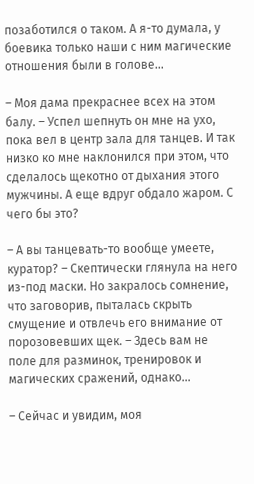позаботился о таком. А я-то думала, у боевика только наши с ним магические отношения были в голове…

– Моя дама прекраснее всех на этом балу. – Успел шепнуть он мне на ухо, пока вел в центр зала для танцев. И так низко ко мне наклонился при этом, что сделалось щекотно от дыхания этого мужчины. А еще вдруг обдало жаром. С чего бы это?

– А вы танцевать-то вообще умеете, куратор? – Скептически глянула на него из-под маски. Но закралось сомнение, что заговорив, пыталась скрыть смущение и отвлечь его внимание от порозовевших щек. – Здесь вам не поле для разминок, тренировок и магических сражений, однако…

– Сейчас и увидим, моя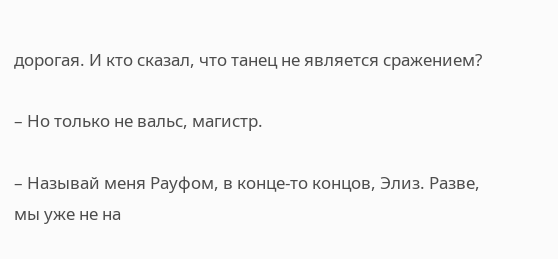дорогая. И кто сказал, что танец не является сражением?

– Но только не вальс, магистр.

– Называй меня Рауфом, в конце-то концов, Элиз. Разве, мы уже не на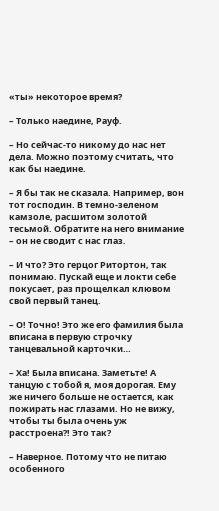«ты» некоторое время?

– Только наедине, Рауф.

– Но сейчас-то никому до нас нет дела. Можно поэтому считать, что как бы наедине.

– Я бы так не сказала. Например, вон тот господин. В темно-зеленом камзоле, расшитом золотой тесьмой. Обратите на него внимание – он не сводит с нас глаз.

– И что? Это герцог Ритортон, так понимаю. Пускай еще и локти себе покусает, раз прощелкал клювом свой первый танец.

– О! Точно! Это же его фамилия была вписана в первую строчку танцевальной карточки…

– Ха! Была вписана. Заметьте! А танцую с тобой я, моя дорогая. Ему же ничего больше не остается, как пожирать нас глазами. Но не вижу, чтобы ты была очень уж расстроена?! Это так?

– Наверное. Потому что не питаю особенного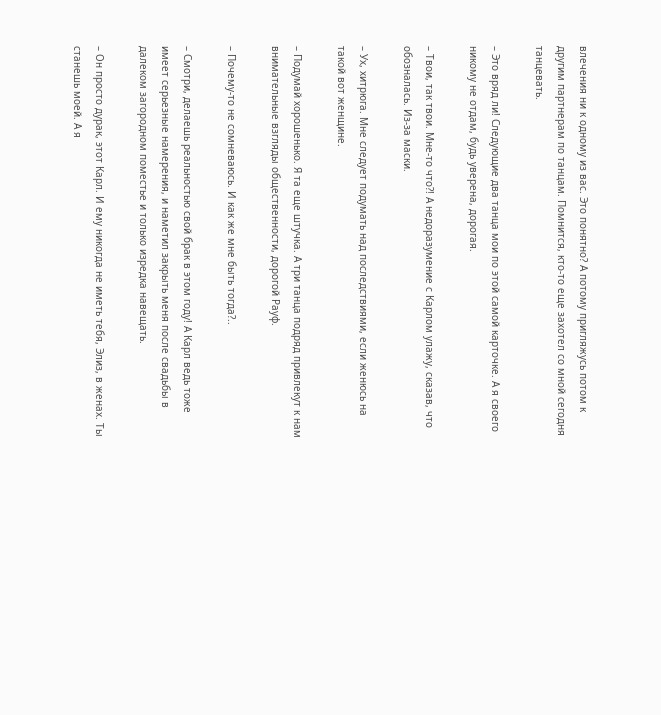влечения ни к одному из вас. Это понятно? А потому пригляжусь потом к другим партнерам по танцам. Помнится, кто-то еще захотел со мной сегодня танцевать.

– Это вряд ли! Следующие два танца мои по этой самой карточке. А я своего никому не отдам, будь уверена, дорогая.

– Твои, так твои. Мне-то что?! А недоразумение с Карлом улажу, сказав, что обозналась. Из-за маски.

– Ух, хитрюга. Мне следует подумать над последствиями, если женюсь на такой вот женщине.

– Подумай хорошенько. Я та еще штучка. А три танца подряд привлекут к нам внимательные взгляды общественности, дорогой Рауф.

– Почему-то не сомневаюсь. И как же мне быть тогда?..

– Смотри, делаешь реальностью свой брак в этом году! А Карл ведь тоже имеет серьезные намерения, и наметил закрыть меня после свадьбы в далеком загородном поместье и только изредка навещать.

– Он просто дурак, этот Карл. И ему никогда не иметь тебя, Элиз, в женах. Ты станешь моей. А я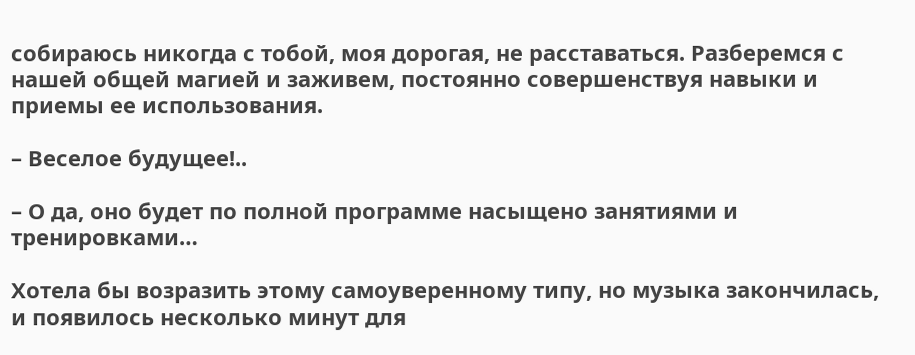собираюсь никогда с тобой, моя дорогая, не расставаться. Разберемся с нашей общей магией и заживем, постоянно совершенствуя навыки и приемы ее использования.

– Веселое будущее!..

– О да, оно будет по полной программе насыщено занятиями и тренировками…

Хотела бы возразить этому самоуверенному типу, но музыка закончилась, и появилось несколько минут для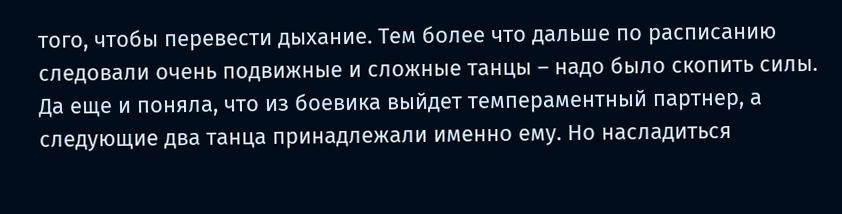того, чтобы перевести дыхание. Тем более что дальше по расписанию следовали очень подвижные и сложные танцы – надо было скопить силы. Да еще и поняла, что из боевика выйдет темпераментный партнер, а следующие два танца принадлежали именно ему. Но насладиться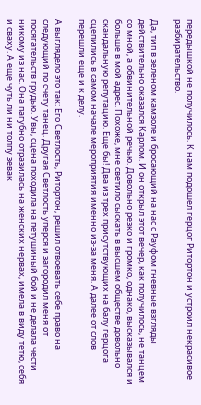передышкой не получилось. К нам подошел герцог Ритортон и устроил некрасивое разбирательство.

Да, тип в зеленом камзоле и бросающий на нас с Рауфом гневные взгляды действительно оказался Карлом. И он открыл этот вечер, как получилось, не танцем со мной, а обвинительной речью. Довольно резко и громко, однако, высказывался и больше в мой адрес. Похоже, мне светило сыскать в высшем обществе довольно скандальную репутацию. Еще бы! Два из трех присутствующих на балу герцога сцепились в самом начале мероприятия именно из-за меня. А далее от слов перешли еще и к делу.

А выглядело это так: Его Светлость, Ритортон, решил отвоевать себе право на следующий по счету танец. Другая Светлость уперся и загородил меня от посягательств грудью. Увы, сцена походила на петушиный бой и не делала чести никому из нас. Она пагубно отразилась на женских нервах, имела в виду тетю, себя и сваху. А еще чуть ли ни толпу зевак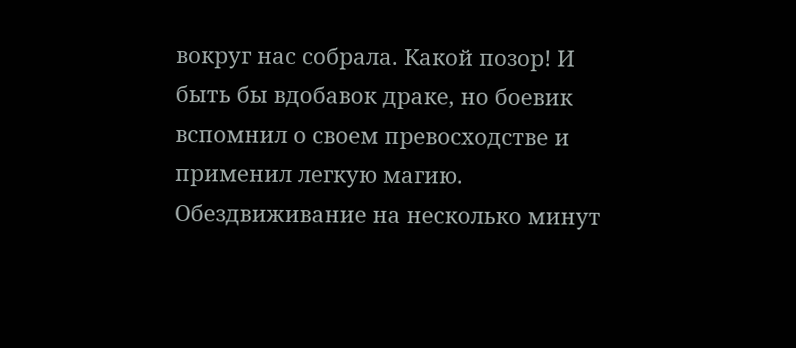вокруг нас собрала. Какой позор! И быть бы вдобавок драке, но боевик вспомнил о своем превосходстве и применил легкую магию. Обездвиживание на несколько минут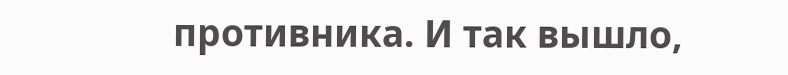противника. И так вышло,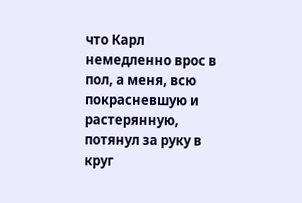что Карл немедленно врос в пол, а меня, всю покрасневшую и растерянную, потянул за руку в круг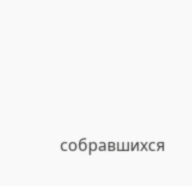собравшихся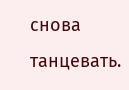снова танцевать.